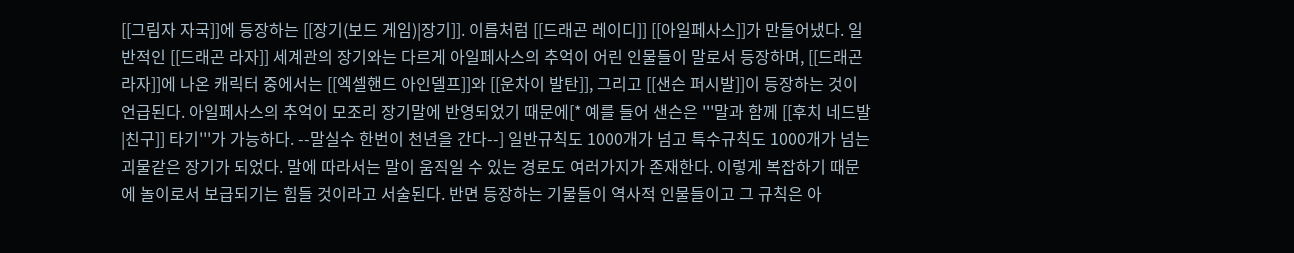[[그림자 자국]]에 등장하는 [[장기(보드 게임)|장기]]. 이름처럼 [[드래곤 레이디]] [[아일페사스]]가 만들어냈다. 일반적인 [[드래곤 라자]] 세계관의 장기와는 다르게 아일페사스의 추억이 어린 인물들이 말로서 등장하며, [[드래곤 라자]]에 나온 캐릭터 중에서는 [[엑셀핸드 아인델프]]와 [[운차이 발탄]], 그리고 [[샌슨 퍼시발]]이 등장하는 것이 언급된다. 아일페사스의 추억이 모조리 장기말에 반영되었기 때문에[* 예를 들어 샌슨은 '''말과 함께 [[후치 네드발|친구]] 타기'''가 가능하다. --말실수 한번이 천년을 간다--] 일반규칙도 1000개가 넘고 특수규칙도 1000개가 넘는 괴물같은 장기가 되었다. 말에 따라서는 말이 움직일 수 있는 경로도 여러가지가 존재한다. 이렇게 복잡하기 때문에 놀이로서 보급되기는 힘들 것이라고 서술된다. 반면 등장하는 기물들이 역사적 인물들이고 그 규칙은 아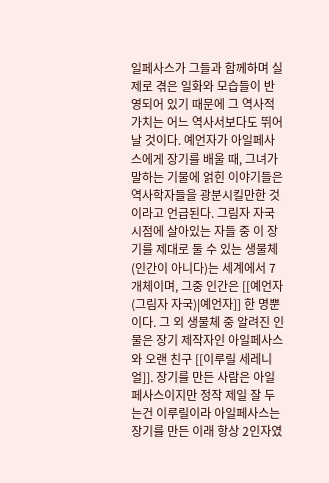일페사스가 그들과 함께하며 실제로 겪은 일화와 모습들이 반영되어 있기 때문에 그 역사적 가치는 어느 역사서보다도 뛰어날 것이다. 예언자가 아일페사스에게 장기를 배울 때, 그녀가 말하는 기물에 얽힌 이야기들은 역사학자들을 광분시킬만한 것이라고 언급된다. 그림자 자국 시점에 살아있는 자들 중 이 장기를 제대로 둘 수 있는 생물체(인간이 아니다)는 세계에서 7개체이며, 그중 인간은 [[예언자(그림자 자국)|예언자]] 한 명뿐이다. 그 외 생물체 중 알려진 인물은 장기 제작자인 아일페사스와 오랜 친구 [[이루릴 세레니얼]]. 장기를 만든 사람은 아일페사스이지만 정작 제일 잘 두는건 이루릴이라 아일페사스는 장기를 만든 이래 항상 2인자였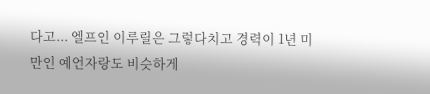다고... 엘프인 이루릴은 그렇다치고 경력이 1년 미만인 예언자랑도 비슷하게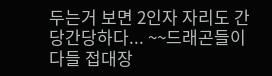두는거 보면 2인자 자리도 간당간당하다... ~~드래곤들이 다들 접대장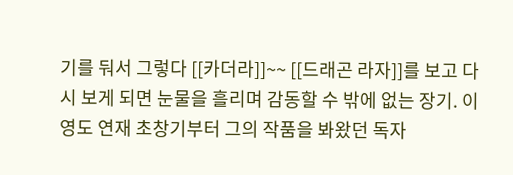기를 둬서 그렇다 [[카더라]]~~ [[드래곤 라자]]를 보고 다시 보게 되면 눈물을 흘리며 감동할 수 밖에 없는 장기. 이영도 연재 초창기부터 그의 작품을 봐왔던 독자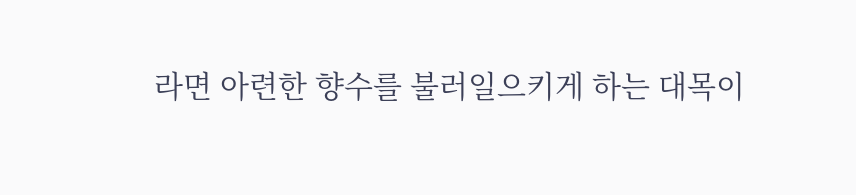라면 아련한 향수를 불러일으키게 하는 대목이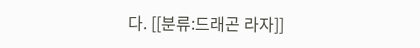다. [[분류:드래곤 라자]]